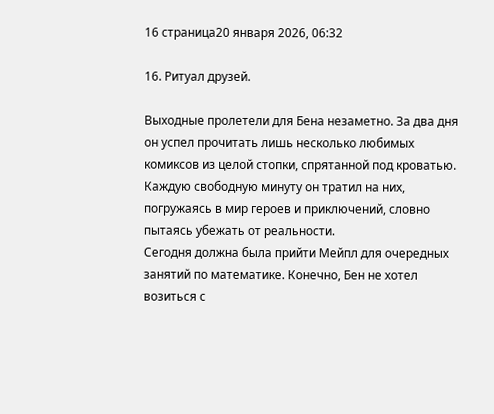16 страница20 января 2026, 06:32

16. Ритуал друзей.

Выходные пролетели для Бена незаметно. За два дня он успел прочитать лишь несколько любимых комиксов из целой стопки, спрятанной под кроватью. Каждую свободную минуту он тратил на них, погружаясь в мир героев и приключений, словно пытаясь убежать от реальности.
Сегодня должна была прийти Мейпл для очередных занятий по математике. Конечно, Бен не хотел возиться с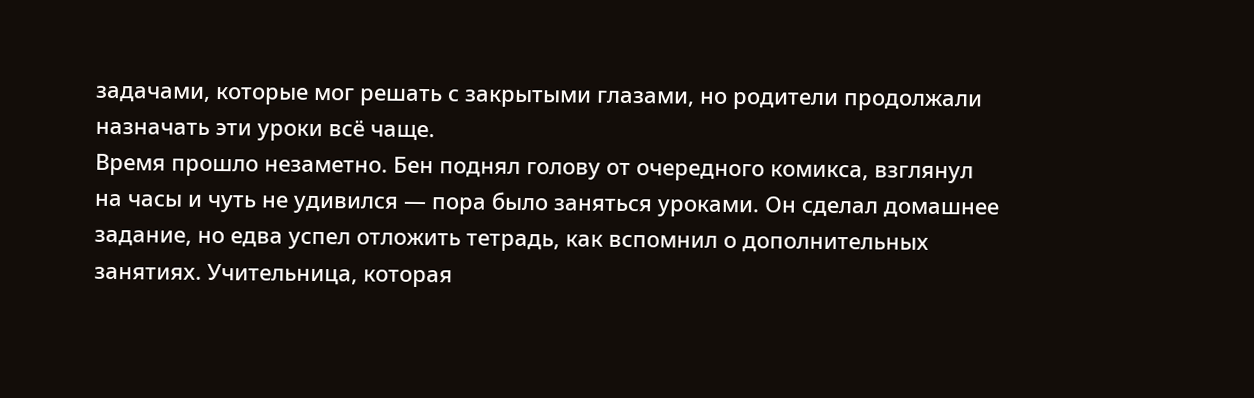задачами, которые мог решать с закрытыми глазами, но родители продолжали назначать эти уроки всё чаще.
Время прошло незаметно. Бен поднял голову от очередного комикса, взглянул на часы и чуть не удивился — пора было заняться уроками. Он сделал домашнее задание, но едва успел отложить тетрадь, как вспомнил о дополнительных занятиях. Учительница, которая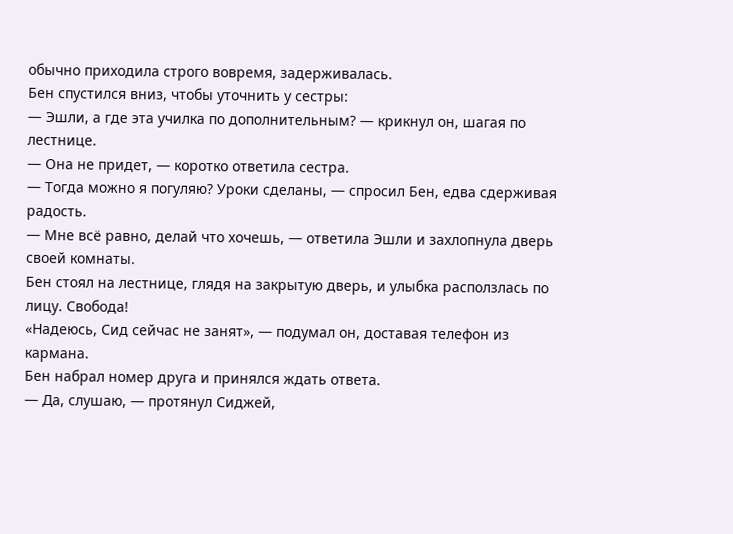обычно приходила строго вовремя, задерживалась.
Бен спустился вниз, чтобы уточнить у сестры:
— Эшли, а где эта училка по дополнительным? — крикнул он, шагая по лестнице.
— Она не придет, — коротко ответила сестра.
— Тогда можно я погуляю? Уроки сделаны, — спросил Бен, едва сдерживая радость.
— Мне всё равно, делай что хочешь, — ответила Эшли и захлопнула дверь своей комнаты.
Бен стоял на лестнице, глядя на закрытую дверь, и улыбка расползлась по лицу. Свобода!
«Надеюсь, Сид сейчас не занят», — подумал он, доставая телефон из кармана.
Бен набрал номер друга и принялся ждать ответа.
— Да, слушаю, — протянул Сиджей,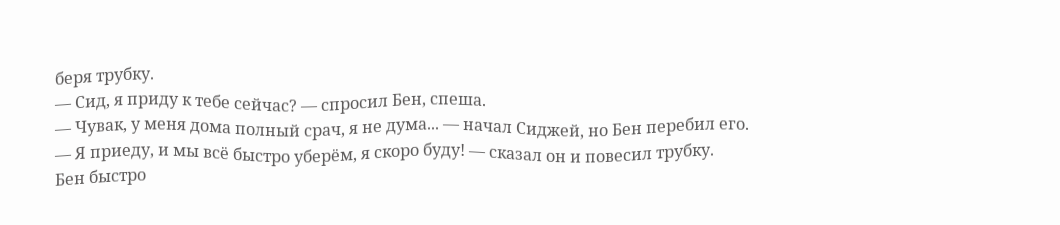беря трубку.
— Сид, я приду к тебе сейчас? — спросил Бен, спеша.
— Чувак, у меня дома полный срач, я не дума... — начал Сиджей, но Бен перебил его.
— Я приеду, и мы всё быстро уберём, я скоро буду! — сказал он и повесил трубку.
Бен быстро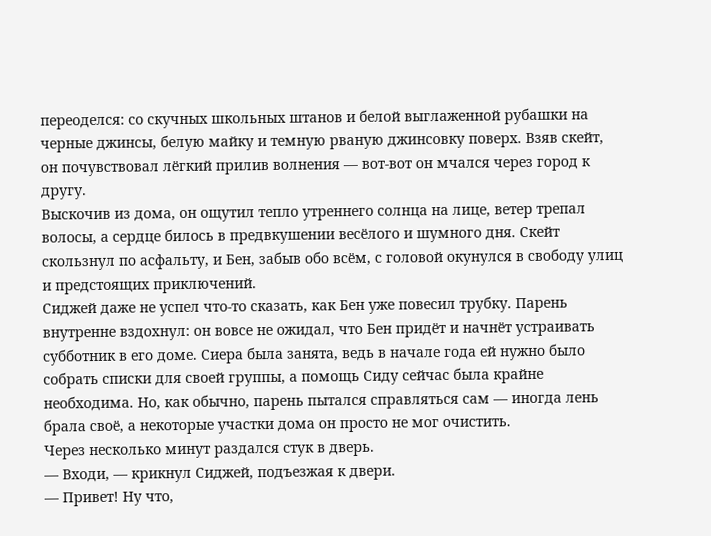переоделся: со скучных школьных штанов и белой выглаженной рубашки на черные джинсы, белую майку и темную рваную джинсовку поверх. Взяв скейт, он почувствовал лёгкий прилив волнения — вот-вот он мчался через город к другу.
Выскочив из дома, он ощутил тепло утреннего солнца на лице, ветер трепал волосы, а сердце билось в предвкушении весёлого и шумного дня. Скейт скользнул по асфальту, и Бен, забыв обо всём, с головой окунулся в свободу улиц и предстоящих приключений.
Сиджей даже не успел что-то сказать, как Бен уже повесил трубку. Парень внутренне вздохнул: он вовсе не ожидал, что Бен придёт и начнёт устраивать субботник в его доме. Сиера была занята, ведь в начале года ей нужно было собрать списки для своей группы, а помощь Сиду сейчас была крайне необходима. Но, как обычно, парень пытался справляться сам — иногда лень брала своё, а некоторые участки дома он просто не мог очистить.
Через несколько минут раздался стук в дверь.
— Входи, — крикнул Сиджей, подъезжая к двери.
— Привет! Ну что,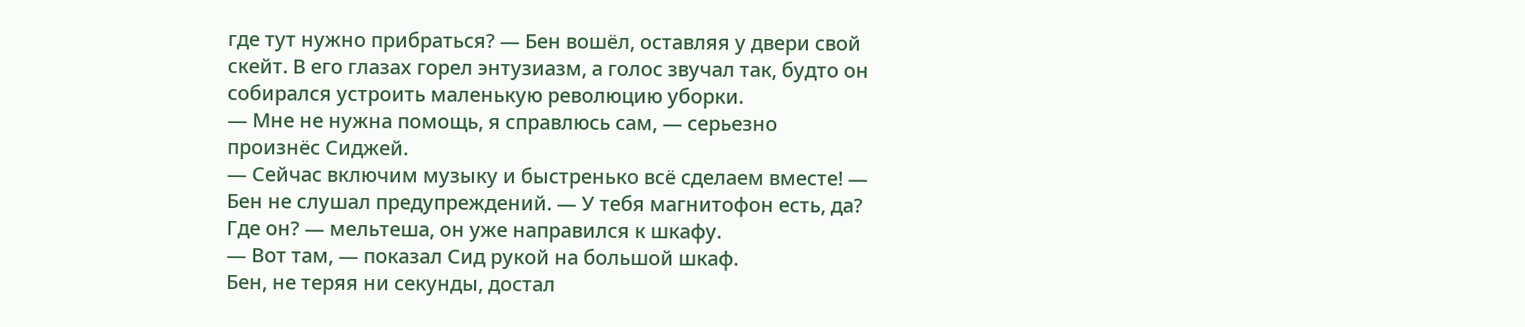где тут нужно прибраться? — Бен вошёл, оставляя у двери свой скейт. В его глазах горел энтузиазм, а голос звучал так, будто он собирался устроить маленькую революцию уборки.
— Мне не нужна помощь, я справлюсь сам, — серьезно произнёс Сиджей.
— Сейчас включим музыку и быстренько всё сделаем вместе! — Бен не слушал предупреждений. — У тебя магнитофон есть, да? Где он? — мельтеша, он уже направился к шкафу.
— Вот там, — показал Сид рукой на большой шкаф.
Бен, не теряя ни секунды, достал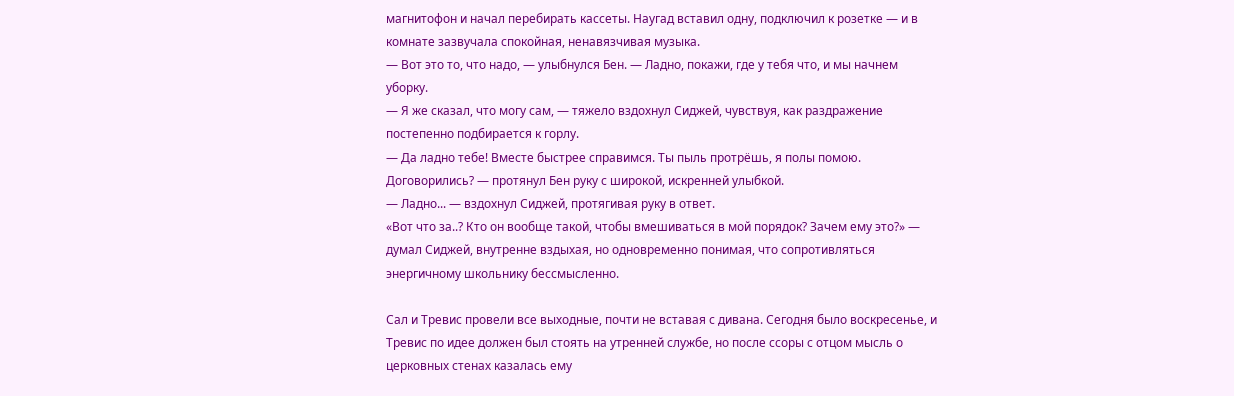магнитофон и начал перебирать кассеты. Наугад вставил одну, подключил к розетке — и в комнате зазвучала спокойная, ненавязчивая музыка.
— Вот это то, что надо, — улыбнулся Бен. — Ладно, покажи, где у тебя что, и мы начнем уборку.
— Я же сказал, что могу сам, — тяжело вздохнул Сиджей, чувствуя, как раздражение постепенно подбирается к горлу.
— Да ладно тебе! Вместе быстрее справимся. Ты пыль протрёшь, я полы помою. Договорились? — протянул Бен руку с широкой, искренней улыбкой.
— Ладно... — вздохнул Сиджей, протягивая руку в ответ.
«Вот что за..? Кто он вообще такой, чтобы вмешиваться в мой порядок? Зачем ему это?» — думал Сиджей, внутренне вздыхая, но одновременно понимая, что сопротивляться энергичному школьнику бессмысленно.

Сал и Тревис провели все выходные, почти не вставая с дивана. Сегодня было воскресенье, и Тревис по идее должен был стоять на утренней службе, но после ссоры с отцом мысль о церковных стенах казалась ему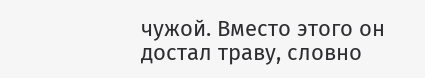чужой. Вместо этого он достал траву, словно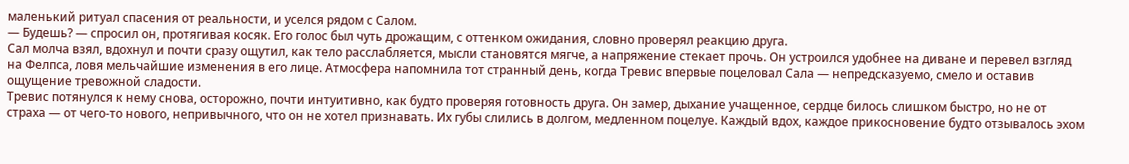маленький ритуал спасения от реальности, и уселся рядом с Салом.
— Будешь? — спросил он, протягивая косяк. Его голос был чуть дрожащим, с оттенком ожидания, словно проверял реакцию друга.
Сал молча взял, вдохнул и почти сразу ощутил, как тело расслабляется, мысли становятся мягче, а напряжение стекает прочь. Он устроился удобнее на диване и перевел взгляд на Фелпса, ловя мельчайшие изменения в его лице. Атмосфера напомнила тот странный день, когда Тревис впервые поцеловал Сала — непредсказуемо, смело и оставив ощущение тревожной сладости.
Тревис потянулся к нему снова, осторожно, почти интуитивно, как будто проверяя готовность друга. Он замер, дыхание учащенное, сердце билось слишком быстро, но не от страха — от чего-то нового, непривычного, что он не хотел признавать. Их губы слились в долгом, медленном поцелуе. Каждый вдох, каждое прикосновение будто отзывалось эхом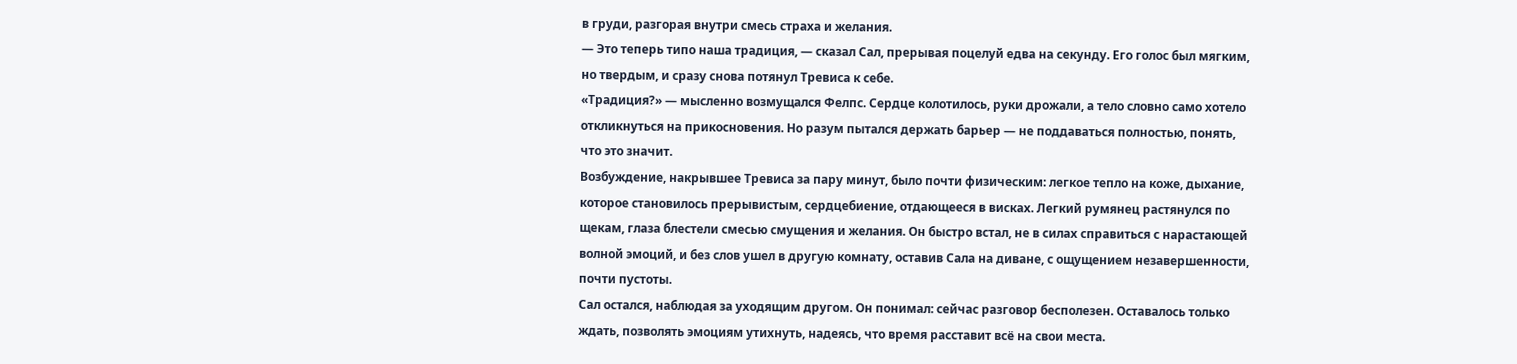в груди, разгорая внутри смесь страха и желания.
— Это теперь типо наша традиция, — сказал Сал, прерывая поцелуй едва на секунду. Его голос был мягким, но твердым, и сразу снова потянул Тревиса к себе.
«Традиция?» — мысленно возмущался Фелпс. Сердце колотилось, руки дрожали, а тело словно само хотело откликнуться на прикосновения. Но разум пытался держать барьер — не поддаваться полностью, понять, что это значит.
Возбуждение, накрывшее Тревиса за пару минут, было почти физическим: легкое тепло на коже, дыхание, которое становилось прерывистым, сердцебиение, отдающееся в висках. Легкий румянец растянулся по щекам, глаза блестели смесью смущения и желания. Он быстро встал, не в силах справиться с нарастающей волной эмоций, и без слов ушел в другую комнату, оставив Сала на диване, с ощущением незавершенности, почти пустоты.
Сал остался, наблюдая за уходящим другом. Он понимал: сейчас разговор бесполезен. Оставалось только ждать, позволять эмоциям утихнуть, надеясь, что время расставит всё на свои места.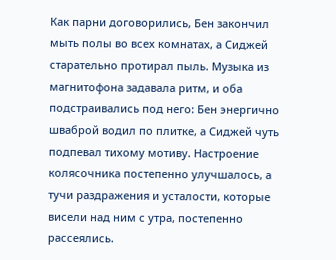Как парни договорились, Бен закончил мыть полы во всех комнатах, а Сиджей старательно протирал пыль. Музыка из магнитофона задавала ритм, и оба подстраивались под него: Бен энергично шваброй водил по плитке, а Сиджей чуть подпевал тихому мотиву. Настроение колясочника постепенно улучшалось, а тучи раздражения и усталости, которые висели над ним с утра, постепенно рассеялись.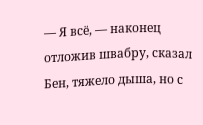— Я всё, — наконец отложив швабру, сказал Бен, тяжело дыша, но с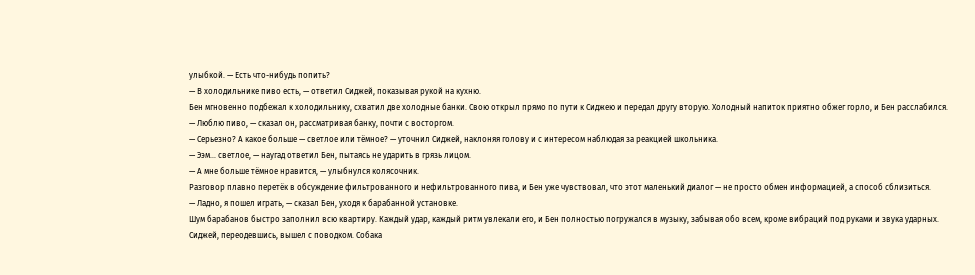улыбкой. — Есть что-нибудь попить?
— В холодильнике пиво есть, — ответил Сиджей, показывая рукой на кухню.
Бен мгновенно подбежал к холодильнику, схватил две холодные банки. Свою открыл прямо по пути к Сиджею и передал другу вторую. Холодный напиток приятно обжег горло, и Бен расслабился.
— Люблю пиво, — сказал он, рассматривая банку, почти с восторгом.
— Серьезно? А какое больше — светлое или тёмное? — уточнил Сиджей, наклоняя голову и с интересом наблюдая за реакцией школьника.
— Ээм... светлое, — наугад ответил Бен, пытаясь не ударить в грязь лицом.
— А мне больше тёмное нравится, — улыбнулся колясочник.
Разговор плавно перетёк в обсуждение фильтрованного и нефильтрованного пива, и Бен уже чувствовал, что этот маленький диалог — не просто обмен информацией, а способ сблизиться.
— Ладно, я пошел играть, — сказал Бен, уходя к барабанной установке.
Шум барабанов быстро заполнил всю квартиру. Каждый удар, каждый ритм увлекали его, и Бен полностью погружался в музыку, забывая обо всем, кроме вибраций под руками и звука ударных.
Сиджей, переодевшись, вышел с поводком. Собака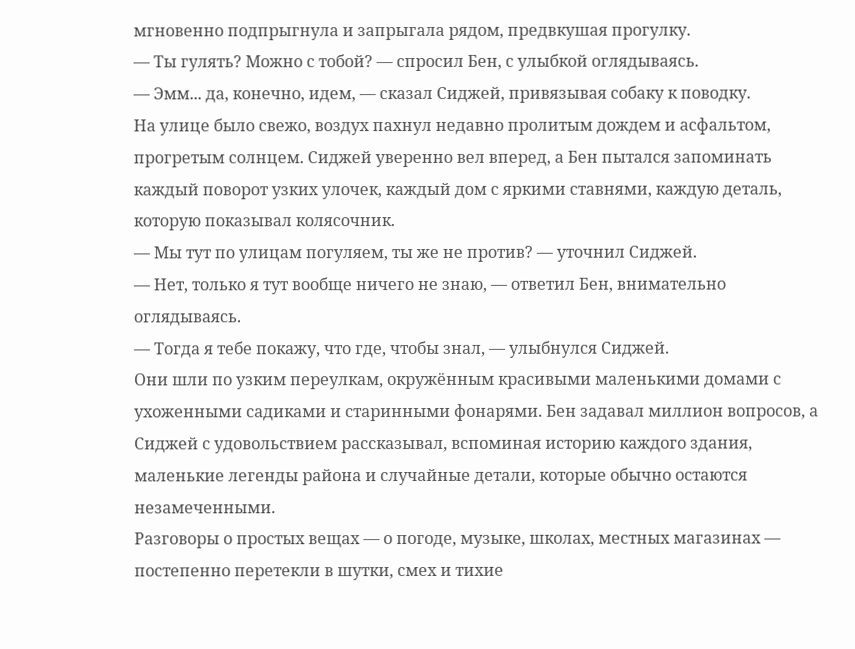мгновенно подпрыгнула и запрыгала рядом, предвкушая прогулку.
— Ты гулять? Можно с тобой? — спросил Бен, с улыбкой оглядываясь.
— Эмм... да, конечно, идем, — сказал Сиджей, привязывая собаку к поводку.
На улице было свежо, воздух пахнул недавно пролитым дождем и асфальтом, прогретым солнцем. Сиджей уверенно вел вперед, а Бен пытался запоминать каждый поворот узких улочек, каждый дом с яркими ставнями, каждую деталь, которую показывал колясочник.
— Мы тут по улицам погуляем, ты же не против? — уточнил Сиджей.
— Нет, только я тут вообще ничего не знаю, — ответил Бен, внимательно оглядываясь.
— Тогда я тебе покажу, что где, чтобы знал, — улыбнулся Сиджей.
Они шли по узким переулкам, окружённым красивыми маленькими домами с ухоженными садиками и старинными фонарями. Бен задавал миллион вопросов, а Сиджей с удовольствием рассказывал, вспоминая историю каждого здания, маленькие легенды района и случайные детали, которые обычно остаются незамеченными.
Разговоры о простых вещах — о погоде, музыке, школах, местных магазинах — постепенно перетекли в шутки, смех и тихие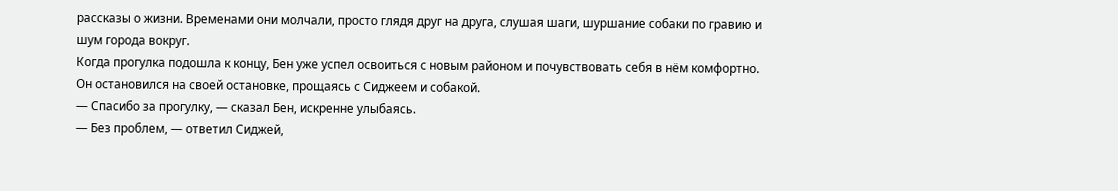рассказы о жизни. Временами они молчали, просто глядя друг на друга, слушая шаги, шуршание собаки по гравию и шум города вокруг.
Когда прогулка подошла к концу, Бен уже успел освоиться с новым районом и почувствовать себя в нём комфортно. Он остановился на своей остановке, прощаясь с Сиджеем и собакой.
— Спасибо за прогулку, — сказал Бен, искренне улыбаясь.
— Без проблем, — ответил Сиджей,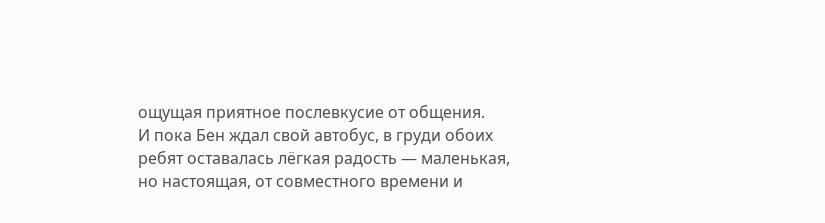ощущая приятное послевкусие от общения.
И пока Бен ждал свой автобус, в груди обоих ребят оставалась лёгкая радость — маленькая, но настоящая, от совместного времени и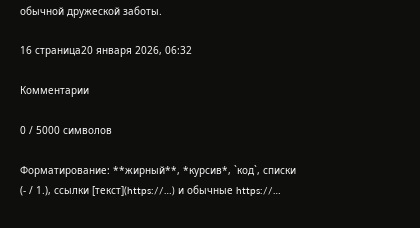обычной дружеской заботы.

16 страница20 января 2026, 06:32

Комментарии

0 / 5000 символов

Форматирование: **жирный**, *курсив*, `код`, списки (- / 1.), ссылки [текст](https://…) и обычные https://…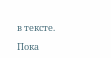в тексте.

Пока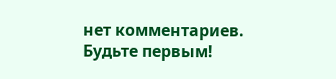нет комментариев. Будьте первым!